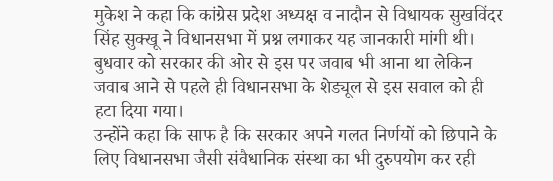मुकेश ने कहा कि कांग्रेस प्रदेश अध्यक्ष व नादौन से विधायक सुखविंदर सिंह सुक्खू ने विधानसभा में प्रश्न लगाकर यह जानकारी मांगी थी। बुधवार को सरकार की ओर से इस पर जवाब भी आना था लेकिन जवाब आने से पहले ही विधानसभा के शेड्यूल से इस सवाल को ही हटा दिया गया।
उन्होंने कहा कि साफ है कि सरकार अपने गलत निर्णयों को छिपाने के लिए विधानसभा जैसी संवैधानिक संस्था का भी दुरुपयोग कर रही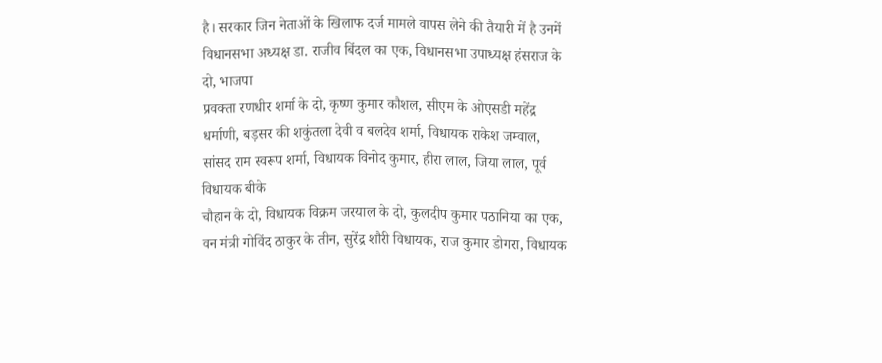है। सरकार जिन नेताओं के खिलाफ दर्ज मामले वापस लेने की तैयारी में है उनमें विधानसभा अध्यक्ष डा. राजीव बिंदल का एक, विधानसभा उपाध्यक्ष हंसराज के दो, भाजपा
प्रवक्ता रणधीर शर्मा के दो, कृष्ण कुमार कौशल, सीएम के ओएसडी महेंद्र धर्माणी, बड़सर की शकुंतला देवी व बलदेव शर्मा, विधायक राकेश जम्वाल, सांसद राम स्वरूप शर्मा, विधायक विनोद कुमार, हीरा लाल, जिया लाल, पूर्व विधायक बीके
चौहान के दो, विधायक विक्रम जरयाल के दो, कुलदीप कुमार पठानिया का एक, वन मंत्री गोविंद ठाकुर के तीन, सुरेंद्र शौरी विधायक, राज कुमार डोगरा, विधायक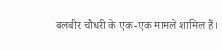बलबीर चौधरी के एक-एक मामले शामिल हैं।